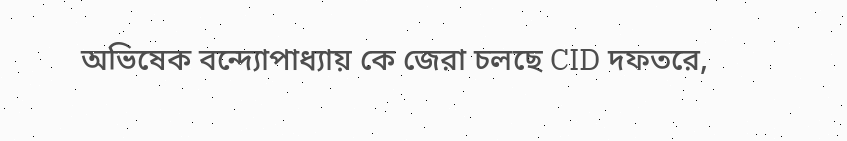অভিষেক বন্দ্যোপাধ্যায় কে জেরা চলছে CID দফতরে,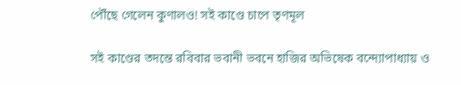পৌঁছে গেলেন কুণালও! সই কাণ্ডে চাপে তৃণমূল

সই কাণ্ডের তদন্তে রবিবার ভবানী ভবনে হাজির অভিষেক বন্দ্যোপাধ্যায় ও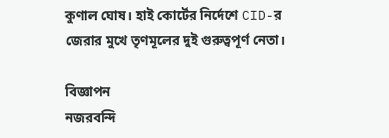কুণাল ঘোষ। হাই কোর্টের নির্দেশে CID-র জেরার মুখে তৃণমূলের দুই গুরুত্বপূর্ণ নেতা।

বিজ্ঞাপন
নজরবন্দি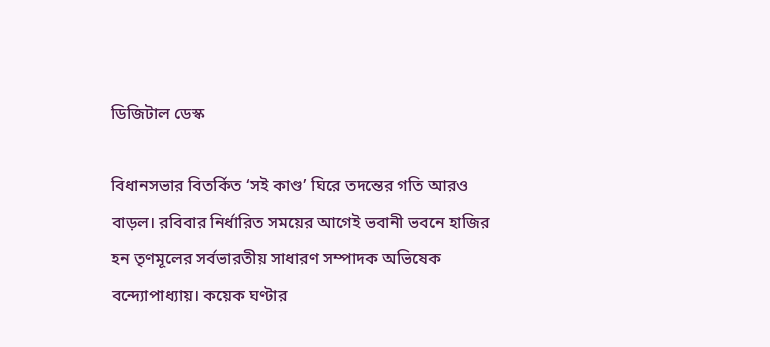ডিজিটাল ডেস্ক

বিধানসভার বিতর্কিত ‘সই কাণ্ড’ ঘিরে তদন্তের গতি আরও বাড়ল। রবিবার নির্ধারিত সময়ের আগেই ভবানী ভবনে হাজির হন তৃণমূলের সর্বভারতীয় সাধারণ সম্পাদক অভিষেক বন্দ্যোপাধ্যায়। কয়েক ঘণ্টার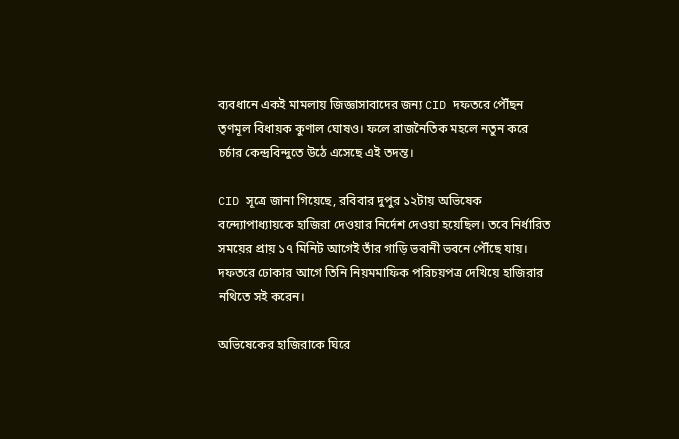ব্যবধানে একই মামলায় জিজ্ঞাসাবাদের জন্য CID দফতরে পৌঁছন তৃণমূল বিধায়ক কুণাল ঘোষও। ফলে রাজনৈতিক মহলে নতুন করে চর্চার কেন্দ্রবিন্দুতে উঠে এসেছে এই তদন্ত।

CID সূত্রে জানা গিয়েছে, রবিবার দুপুর ১২টায় অভিষেক বন্দ্যোপাধ্যায়কে হাজিরা দেওয়ার নির্দেশ দেওয়া হয়েছিল। তবে নির্ধারিত সময়ের প্রায় ১৭ মিনিট আগেই তাঁর গাড়ি ভবানী ভবনে পৌঁছে যায়। দফতরে ঢোকার আগে তিনি নিয়মমাফিক পরিচয়পত্র দেখিয়ে হাজিরার নথিতে সই করেন।

অভিষেকের হাজিরাকে ঘিরে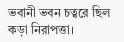ভবানী ভবন চত্বরে ছিল কড়া নিরাপত্তা।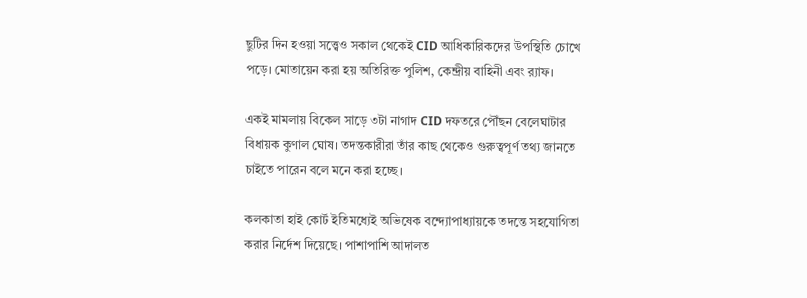ছুটির দিন হওয়া সত্ত্বেও সকাল থেকেই CID আধিকারিকদের উপস্থিতি চোখে পড়ে। মোতায়েন করা হয় অতিরিক্ত পুলিশ, কেন্দ্রীয় বাহিনী এবং র‌্যাফ।

একই মামলায় বিকেল সাড়ে ৩টা নাগাদ CID দফতরে পৌঁছন বেলেঘাটার বিধায়ক কুণাল ঘোষ। তদন্তকারীরা তাঁর কাছ থেকেও গুরুত্বপূর্ণ তথ্য জানতে চাইতে পারেন বলে মনে করা হচ্ছে।

কলকাতা হাই কোর্ট ইতিমধ্যেই অভিষেক বন্দ্যোপাধ্যায়কে তদন্তে সহযোগিতা করার নির্দেশ দিয়েছে। পাশাপাশি আদালত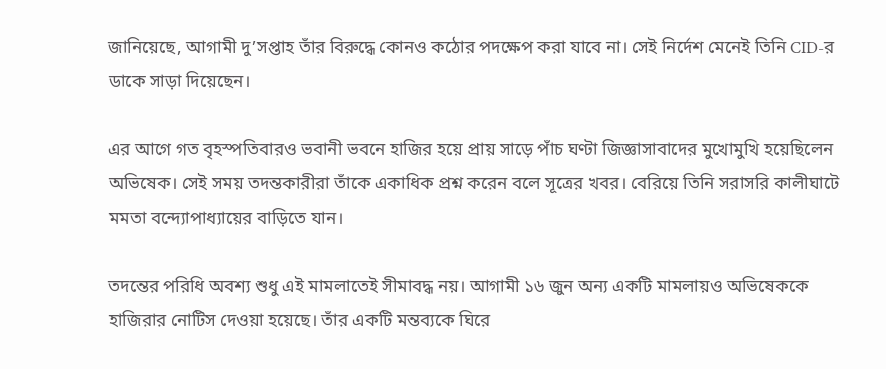জানিয়েছে, আগামী দু’সপ্তাহ তাঁর বিরুদ্ধে কোনও কঠোর পদক্ষেপ করা যাবে না। সেই নির্দেশ মেনেই তিনি CID-র ডাকে সাড়া দিয়েছেন।

এর আগে গত বৃহস্পতিবারও ভবানী ভবনে হাজির হয়ে প্রায় সাড়ে পাঁচ ঘণ্টা জিজ্ঞাসাবাদের মুখোমুখি হয়েছিলেন অভিষেক। সেই সময় তদন্তকারীরা তাঁকে একাধিক প্রশ্ন করেন বলে সূত্রের খবর। বেরিয়ে তিনি সরাসরি কালীঘাটে মমতা বন্দ্যোপাধ্যায়ের বাড়িতে যান।

তদন্তের পরিধি অবশ্য শুধু এই মামলাতেই সীমাবদ্ধ নয়। আগামী ১৬ জুন অন্য একটি মামলায়ও অভিষেককে হাজিরার নোটিস দেওয়া হয়েছে। তাঁর একটি মন্তব্যকে ঘিরে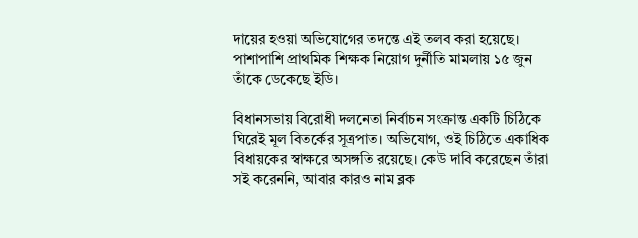দায়ের হওয়া অভিযোগের তদন্তে এই তলব করা হয়েছে। পাশাপাশি প্রাথমিক শিক্ষক নিয়োগ দুর্নীতি মামলায় ১৫ জুন তাঁকে ডেকেছে ইডি।

বিধানসভায় বিরোধী দলনেতা নির্বাচন সংক্রান্ত একটি চিঠিকে ঘিরেই মূল বিতর্কের সূত্রপাত। অভিযোগ, ওই চিঠিতে একাধিক বিধায়কের স্বাক্ষরে অসঙ্গতি রয়েছে। কেউ দাবি করেছেন তাঁরা সই করেননি, আবার কারও নাম ব্লক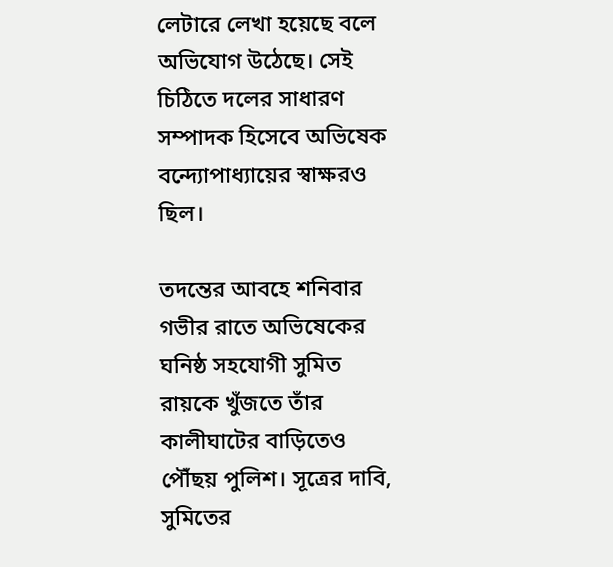লেটারে লেখা হয়েছে বলে অভিযোগ উঠেছে। সেই চিঠিতে দলের সাধারণ সম্পাদক হিসেবে অভিষেক বন্দ্যোপাধ্যায়ের স্বাক্ষরও ছিল।

তদন্তের আবহে শনিবার গভীর রাতে অভিষেকের ঘনিষ্ঠ সহযোগী সুমিত রায়কে খুঁজতে তাঁর কালীঘাটের বাড়িতেও পৌঁছয় পুলিশ। সূত্রের দাবি, সুমিতের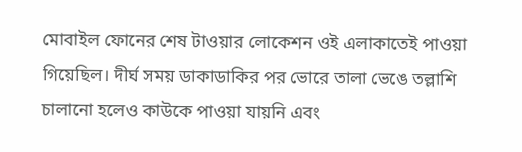মোবাইল ফোনের শেষ টাওয়ার লোকেশন ওই এলাকাতেই পাওয়া গিয়েছিল। দীর্ঘ সময় ডাকাডাকির পর ভোরে তালা ভেঙে তল্লাশি চালানো হলেও কাউকে পাওয়া যায়নি এবং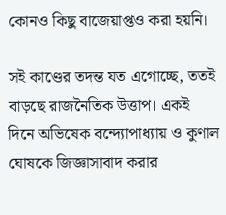কোনও কিছু বাজেয়াপ্তও করা হয়নি।

সই কাণ্ডের তদন্ত যত এগোচ্ছে, ততই বাড়ছে রাজনৈতিক উত্তাপ। একই দিনে অভিষেক বন্দ্যোপাধ্যায় ও কুণাল ঘোষকে জিজ্ঞাসাবাদ করার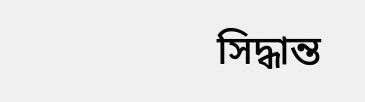সিদ্ধান্ত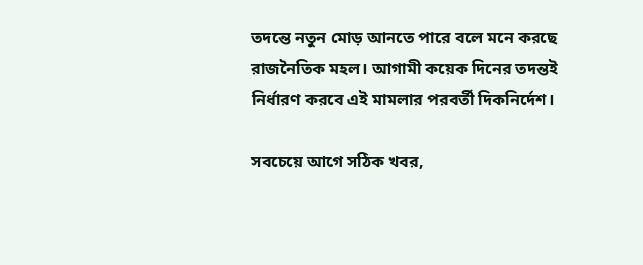তদন্তে নতুন মোড় আনতে পারে বলে মনে করছে রাজনৈতিক মহল। আগামী কয়েক দিনের তদন্তই নির্ধারণ করবে এই মামলার পরবর্তী দিকনির্দেশ।

সবচেয়ে আগে সঠিক খবর,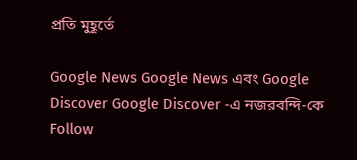প্রতি মুহূর্তে

Google News Google News এবং Google Discover Google Discover -এ নজরবন্দি-কে Follow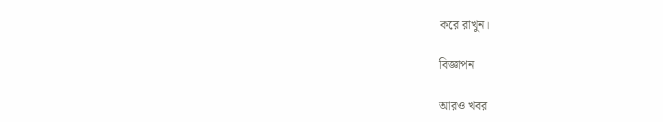করে রাখুন।

বিজ্ঞাপন

আরও খবর